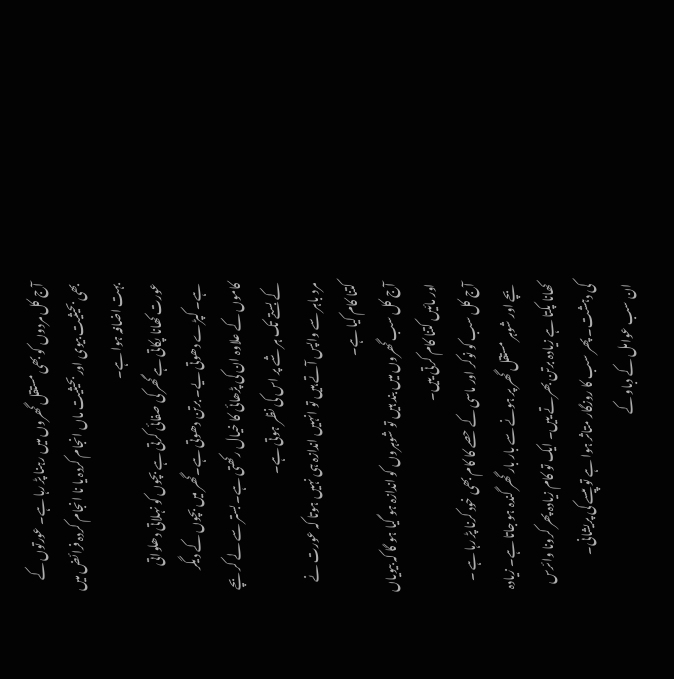آج کل مردوں کو بھی مستقل گھروں میں رہنا پڑ رہا ہے۔ عورتوں کے بھی بحیثیت بیوی اور بحیثیت ماں انجام کردہ یا نا انجام کردہ فرائض میں بہت اضافہ ہوا ہے۔
عورت کھانا پکاتی ہے گھر کی صفائی کرتی ہے بچوں کو نہلاتی دھلواتی ہے۔ کپڑے دھوتی یے۔ برتن دھوتی ہے۔گھر میں بچوں کے دیگر کاموں کے علاوہ ان کی پڑھائی کا خیال رکھتی ہے۔ بستر سے لے کر بچے کے بستے تک ہر شے پر اس کی نظر ہوتی ہے۔
مرد باہر سے واپس آتے ہیں تو انہیں اندازہ ہی نہیں ہوتا کہ عورت نے کتنا کام کیا ہے۔
آج کل سب گھروں میں بند ہیں تو شوہروں کو اندازہ ہو گیا ہو گا کہ بیویاں اور مائیں کتنا کام کرتی ییں۔
آج کل سب کو نوکر اور ماسی کے حصے کا کام بھی خود کرنا پڑ رہا ہے ۔ بچے اور شوہر مستقل گھر پر ہونے سے بار بار گھر گندہ ہو جاتا ہے۔ زیادہ کھانا پکتا ہے زیادہ برتن بھرتے ییں۔ ایک تو کام زیادہ پھر کرونا وائرس کی دہشت۔ پھر سب کا روزگار متاثر ہوا ہے تو پیسے کی پریشانی۔
ان سب عوامل کے دباو کے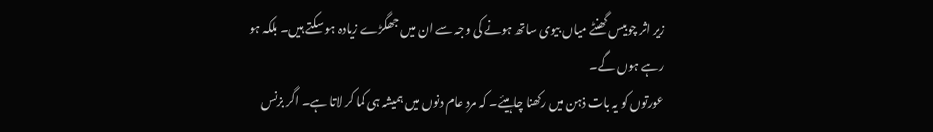زیر اثر چوبیس گھنٹے میاں بیوی ساتھ ہونے کی وجہ سے ان میں جھگڑے زیادہ ہو سکتے ہیں۔ بلکہ ہو رہے ہوں گے۔
عورتوں کو یہ بات ذہن میں رکھنا چاہیئے۔ کہ مرد عام دنوں میں ہمیشہ ہی کما کر لاتا ہے۔ اگر بزنس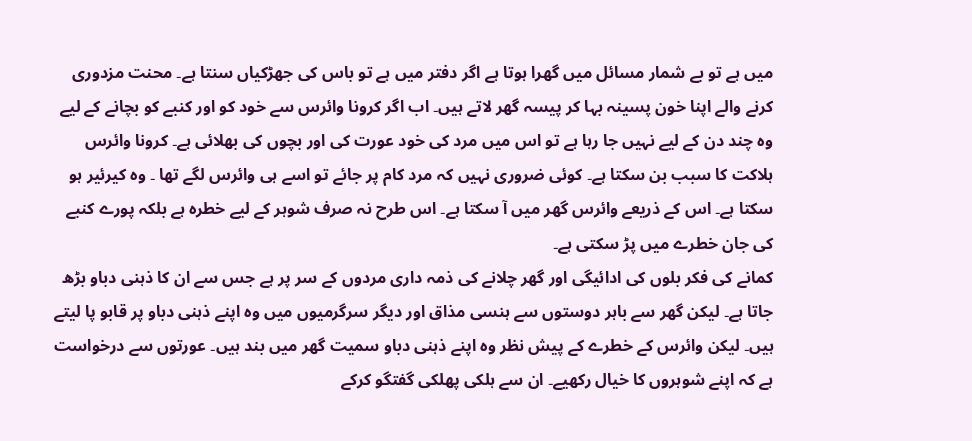میں ہے تو بے شمار مسائل میں گھرا ہوتا ہے اگر دفتر میں ہے تو باس کی جھڑکیاں سنتا ہے۔ محنت مزدوری کرنے والے اپنا خون پسینہ بہا کر پیسہ گھر لاتے ہیں۔ اب اگر کرونا وائرس سے خود کو اور کنبے کو بچانے کے لیے وہ چند دن کے لیے نہیں جا رہا ہے تو اس میں مرد کی خود عورت کی اور بچوں کی بھلائی ہے۔ کرونا وائرس ہلاکت کا سبب بن سکتا ہے۔ کوئی ضروری نہیں کہ مرد کام پر جائے تو اسے ہی وائرس لگے تھا ۔ وہ کیرئیر ہو سکتا ہے۔ اس کے ذریعے وائرس گھر میں آ سکتا ہے۔ اس طرح نہ صرف شوہر کے لیے خطرہ ہے بلکہ پورے کنبے کی جان خطرے میں پڑ سکتی ہے۔
کمانے کی فکر بلوں کی ادائیگی اور گھر چلانے کی ذمہ داری مردوں کے سر پر ہے جس سے ان کا ذہنی دباو بڑھ جاتا ہے۔ لیکن گھر سے باہر دوستوں سے ہنسی مذاق اور دیگر سرگرمیوں میں وہ اپنے ذہنی دباو پر قابو پا لیتے ہیں۔ لیکن وائرس کے خطرے کے پیش نظر وہ اپنے ذہنی دباو سمیت گھر میں بند ہیں۔ عورتوں سے درخواست ہے کہ اپنے شوہروں کا خیال رکھیے۔ ان سے ہلکی پھلکی گفتگو کرکے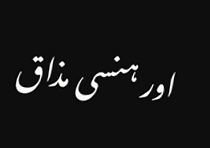اور ہنسی مذاق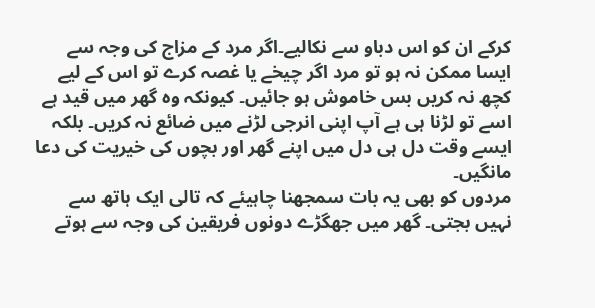کرکے ان کو اس دباو سے نکالیے۔اگر مرد کے مزاج کی وجہ سے ایسا ممکن نہ ہو تو مرد اگر چیخے یا غصہ کرے تو اس کے لیے کچھ نہ کریں بس خاموش ہو جائیں۔ کیونکہ وہ گھر میں قید ہے اسے تو لڑنا ہی ہے آپ اپنی انرجی لڑنے میں ضائع نہ کریں۔ بلکہ ایسے وقت دل ہی دل میں اپنے گھر اور بچوں کی خیریت کی دعا مانگیں۔
مردوں کو بھی یہ بات سمجھنا چاہیئے کہ تالی ایک ہاتھ سے نہیں بجتی۔ گھر میں جھگڑے دونوں فریقین کی وجہ سے ہوتے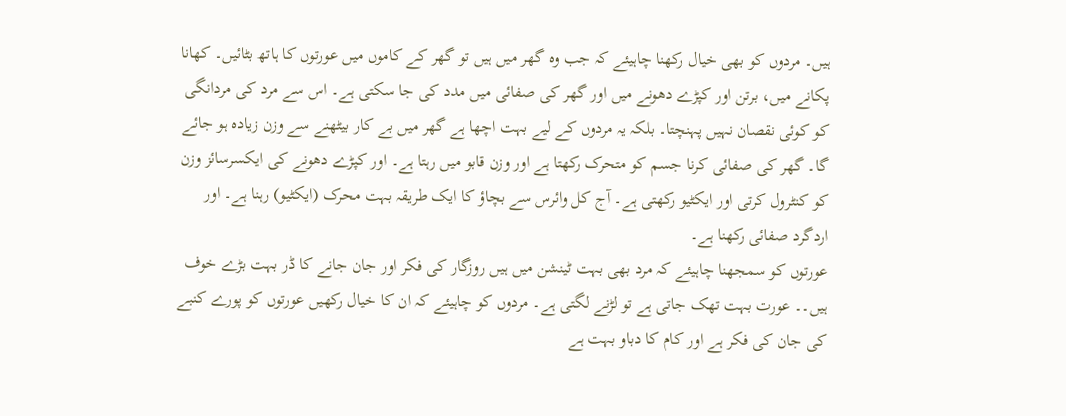ہیں۔ مردوں کو بھی خیال رکھنا چاہیئے کہ جب وہ گھر میں ہیں تو گھر کے کاموں میں عورتوں کا ہاتھ بٹائیں۔ کھانا پکانے میں، برتن اور کپڑے دھونے میں اور گھر کی صفائی میں مدد کی جا سکتی ہے۔ اس سے مرد کی مردانگی کو کوئی نقصان نہیں پہنچتا۔ بلکہ یہ مردوں کے لیے بہت اچھا ہے گھر میں بے کار بیٹھنے سے وزن زیادہ ہو جائے گا۔ گھر کی صفائی کرنا جسم کو متحرک رکھتا ہے اور وزن قابو میں رہتا ہے۔ اور کپڑے دھونے کی ایکسرسائز وزن کو کنٹرول کرتی اور ایکٹیو رکھتی ہے۔ آج کل وائرس سے بچاؤ کا ایک طریقہ بہت محرک (ایکٹیو) رہنا ہے۔ اور اردگرد صفائی رکھنا ہے۔
عورتوں کو سمجھنا چاہیئے کہ مرد بھی بہت ٹینشن میں ہیں روزگار کی فکر اور جان جانے کا ڈر بہت بڑے خوف ہیں۔۔ عورت بہت تھک جاتی ہے تو لڑنے لگتی ہے۔ مردوں کو چاہیئے کہ ان کا خیال رکھیں عورتوں کو پورے کنبے کی جان کی فکر ہے اور کام کا دباو بہت ہے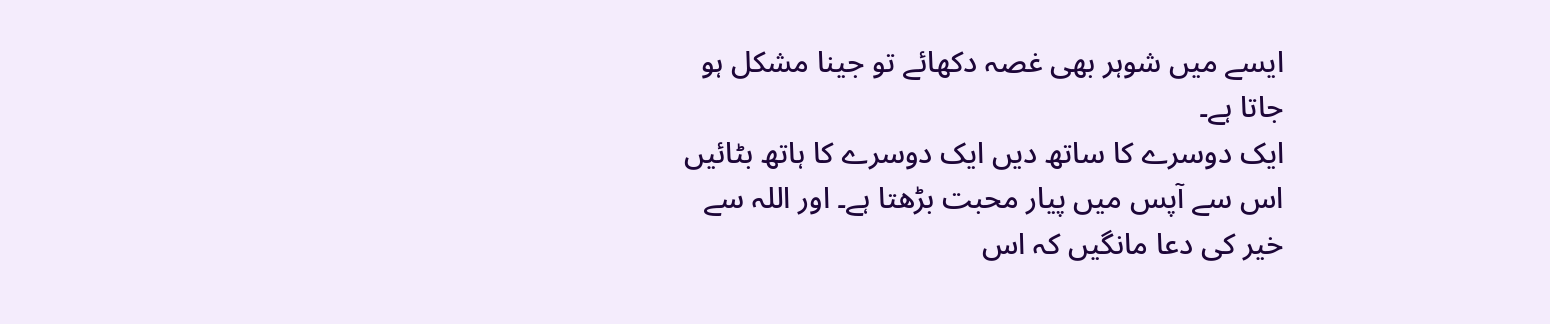ایسے میں شوہر بھی غصہ دکھائے تو جینا مشکل ہو جاتا ہے۔
ایک دوسرے کا ساتھ دیں ایک دوسرے کا ہاتھ بٹائیں اس سے آپس میں پیار محبت بڑھتا ہے۔ اور اللہ سے خیر کی دعا مانگیں کہ اس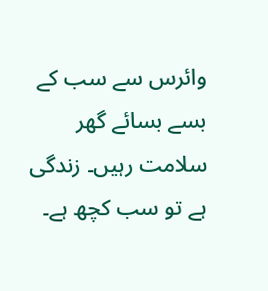وائرس سے سب کے بسے بسائے گھر سلامت رہیں۔ زندگی ہے تو سب کچھ ہے۔